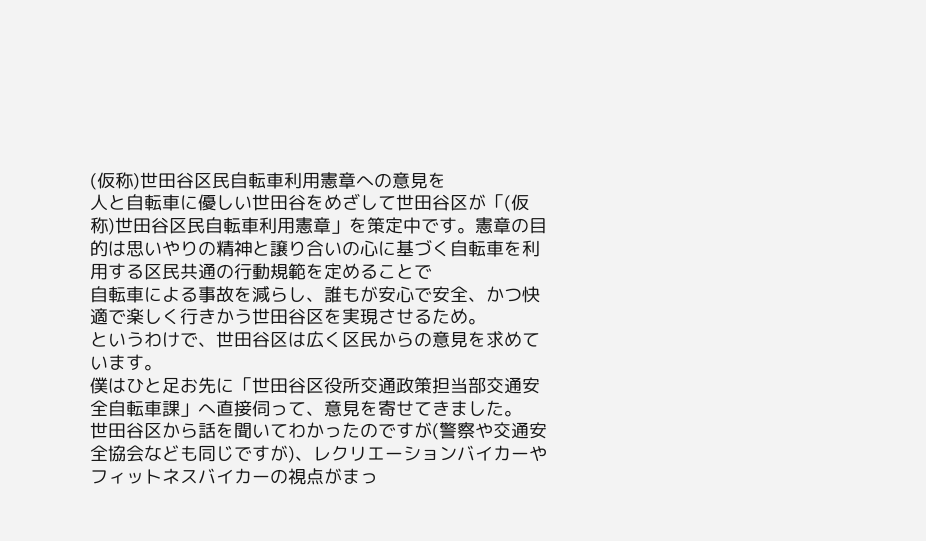(仮称)世田谷区民自転車利用憲章への意見を
人と自転車に優しい世田谷をめざして世田谷区が「(仮称)世田谷区民自転車利用憲章」を策定中です。憲章の目的は思いやりの精神と譲り合いの心に基づく自転車を利用する区民共通の行動規範を定めることで
自転車による事故を減らし、誰もが安心で安全、かつ快適で楽しく行きかう世田谷区を実現させるため。
というわけで、世田谷区は広く区民からの意見を求めています。
僕はひと足お先に「世田谷区役所交通政策担当部交通安全自転車課」へ直接伺って、意見を寄せてきました。
世田谷区から話を聞いてわかったのですが(警察や交通安全協会なども同じですが)、レクリエーションバイカーやフィットネスバイカーの視点がまっ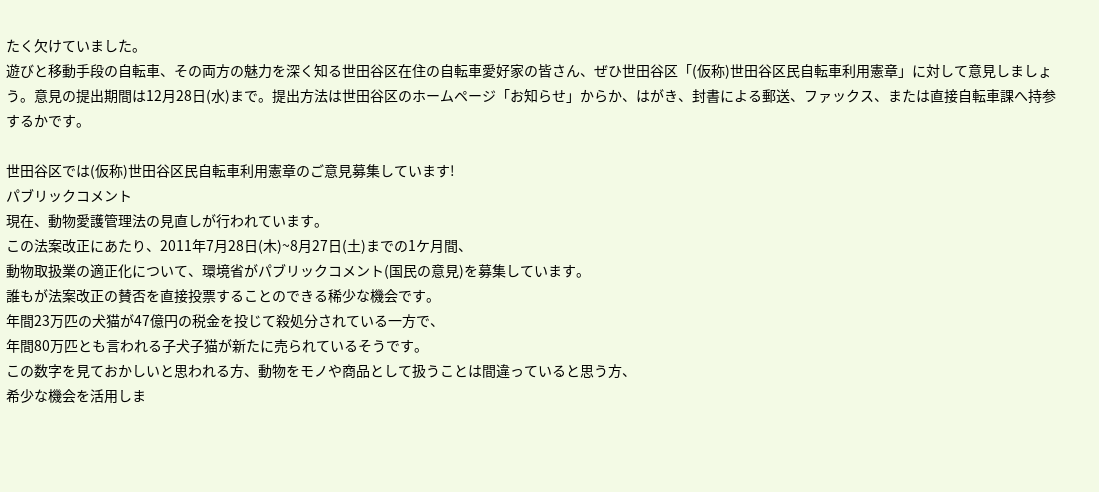たく欠けていました。
遊びと移動手段の自転車、その両方の魅力を深く知る世田谷区在住の自転車愛好家の皆さん、ぜひ世田谷区「(仮称)世田谷区民自転車利用憲章」に対して意見しましょう。意見の提出期間は12月28日(水)まで。提出方法は世田谷区のホームページ「お知らせ」からか、はがき、封書による郵送、ファックス、または直接自転車課へ持参するかです。

世田谷区では(仮称)世田谷区民自転車利用憲章のご意見募集しています!
パブリックコメント
現在、動物愛護管理法の見直しが行われています。
この法案改正にあたり、2011年7月28日(木)~8月27日(土)までの1ケ月間、
動物取扱業の適正化について、環境省がパブリックコメント(国民の意見)を募集しています。
誰もが法案改正の賛否を直接投票することのできる稀少な機会です。
年間23万匹の犬猫が47億円の税金を投じて殺処分されている一方で、
年間80万匹とも言われる子犬子猫が新たに売られているそうです。
この数字を見ておかしいと思われる方、動物をモノや商品として扱うことは間違っていると思う方、
希少な機会を活用しま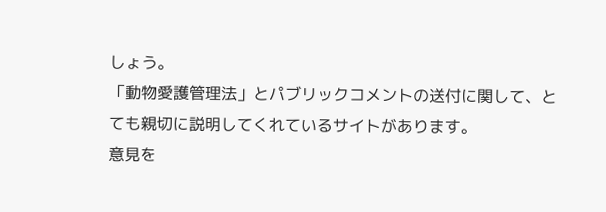しょう。
「動物愛護管理法」とパブリックコメントの送付に関して、とても親切に説明してくれているサイトがあります。
意見を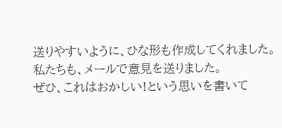送りやすいように、ひな形も作成してくれました。
私たちも、メールで意見を送りました。
ぜひ、これはおかしい!という思いを書いて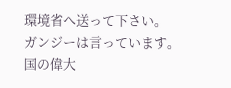環境省へ送って下さい。
ガンジーは言っています。
国の偉大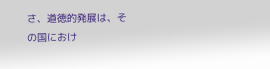さ、道徳的発展は、その国におけ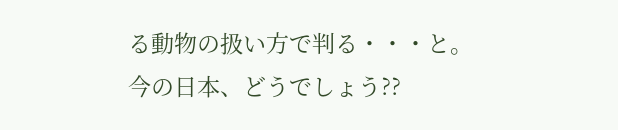る動物の扱い方で判る・・・と。
今の日本、どうでしょう??